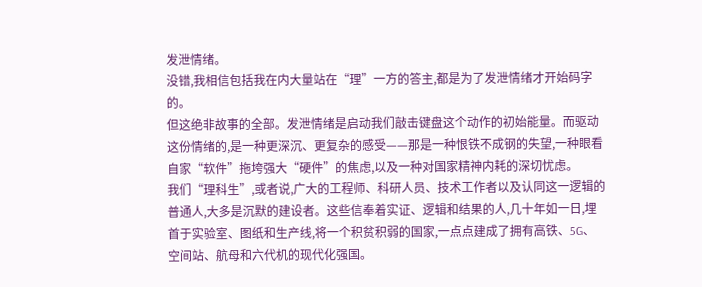发泄情绪。
没错,我相信包括我在内大量站在“理”一方的答主,都是为了发泄情绪才开始码字的。
但这绝非故事的全部。发泄情绪是启动我们敲击键盘这个动作的初始能量。而驱动这份情绪的,是一种更深沉、更复杂的感受——那是一种恨铁不成钢的失望,一种眼看自家“软件”拖垮强大“硬件”的焦虑,以及一种对国家精神内耗的深切忧虑。
我们“理科生”,或者说,广大的工程师、科研人员、技术工作者以及认同这一逻辑的普通人,大多是沉默的建设者。这些信奉着实证、逻辑和结果的人,几十年如一日,埋首于实验室、图纸和生产线,将一个积贫积弱的国家,一点点建成了拥有高铁、5G、空间站、航母和六代机的现代化强国。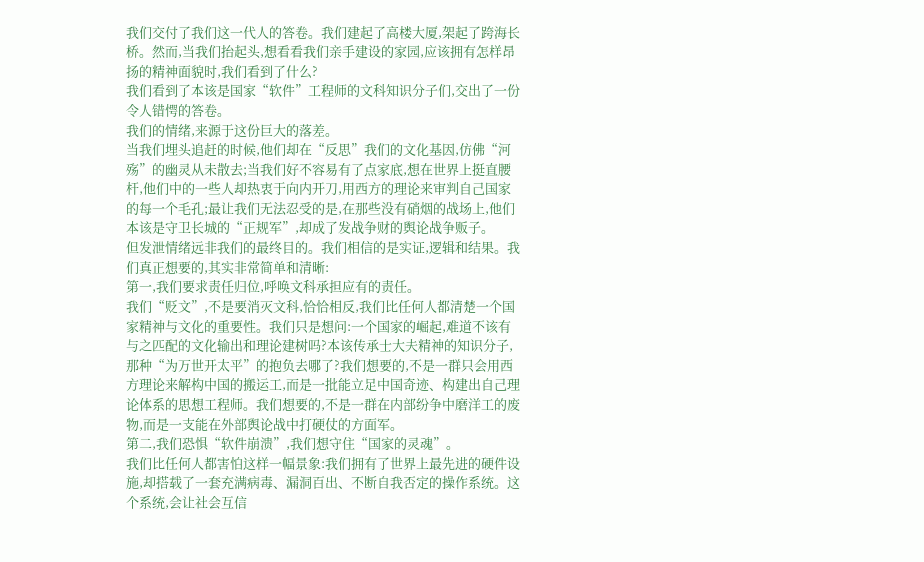我们交付了我们这一代人的答卷。我们建起了高楼大厦,架起了跨海长桥。然而,当我们抬起头,想看看我们亲手建设的家园,应该拥有怎样昂扬的精神面貌时,我们看到了什么?
我们看到了本该是国家“软件”工程师的文科知识分子们,交出了一份令人错愕的答卷。
我们的情绪,来源于这份巨大的落差。
当我们埋头追赶的时候,他们却在“反思”我们的文化基因,仿佛“河殇”的幽灵从未散去;当我们好不容易有了点家底,想在世界上挺直腰杆,他们中的一些人却热衷于向内开刀,用西方的理论来审判自己国家的每一个毛孔;最让我们无法忍受的是,在那些没有硝烟的战场上,他们本该是守卫长城的“正规军”,却成了发战争财的舆论战争贩子。
但发泄情绪远非我们的最终目的。我们相信的是实证,逻辑和结果。我们真正想要的,其实非常简单和清晰:
第一,我们要求责任归位,呼唤文科承担应有的责任。
我们“贬文”,不是要消灭文科,恰恰相反,我们比任何人都清楚一个国家精神与文化的重要性。我们只是想问:一个国家的崛起,难道不该有与之匹配的文化输出和理论建树吗?本该传承士大夫精神的知识分子,那种“为万世开太平”的抱负去哪了?我们想要的,不是一群只会用西方理论来解构中国的搬运工,而是一批能立足中国奇迹、构建出自己理论体系的思想工程师。我们想要的,不是一群在内部纷争中磨洋工的废物,而是一支能在外部舆论战中打硬仗的方面军。
第二,我们恐惧“软件崩溃”,我们想守住“国家的灵魂”。
我们比任何人都害怕这样一幅景象:我们拥有了世界上最先进的硬件设施,却搭载了一套充满病毒、漏洞百出、不断自我否定的操作系统。这个系统,会让社会互信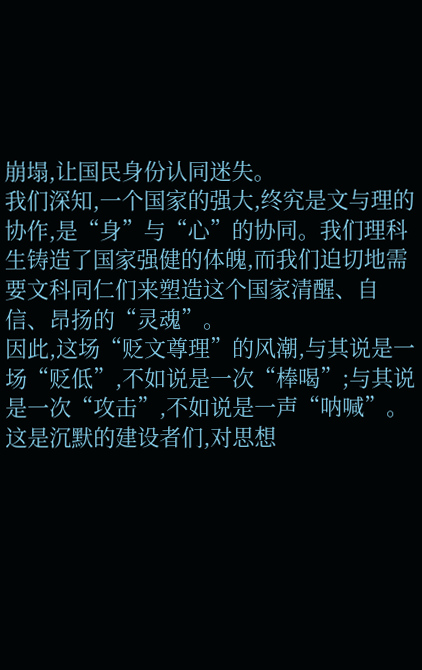崩塌,让国民身份认同迷失。
我们深知,一个国家的强大,终究是文与理的协作,是“身”与“心”的协同。我们理科生铸造了国家强健的体魄,而我们迫切地需要文科同仁们来塑造这个国家清醒、自信、昂扬的“灵魂”。
因此,这场“贬文尊理”的风潮,与其说是一场“贬低”,不如说是一次“棒喝”;与其说是一次“攻击”,不如说是一声“呐喊”。这是沉默的建设者们,对思想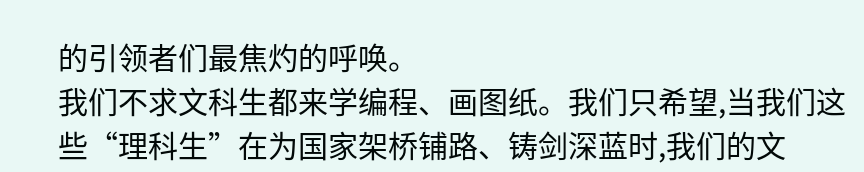的引领者们最焦灼的呼唤。
我们不求文科生都来学编程、画图纸。我们只希望,当我们这些“理科生”在为国家架桥铺路、铸剑深蓝时,我们的文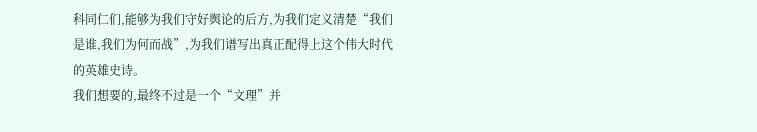科同仁们,能够为我们守好舆论的后方,为我们定义清楚“我们是谁,我们为何而战”,为我们谱写出真正配得上这个伟大时代的英雄史诗。
我们想要的,最终不过是一个“文理”并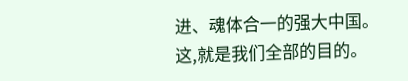进、魂体合一的强大中国。
这,就是我们全部的目的。